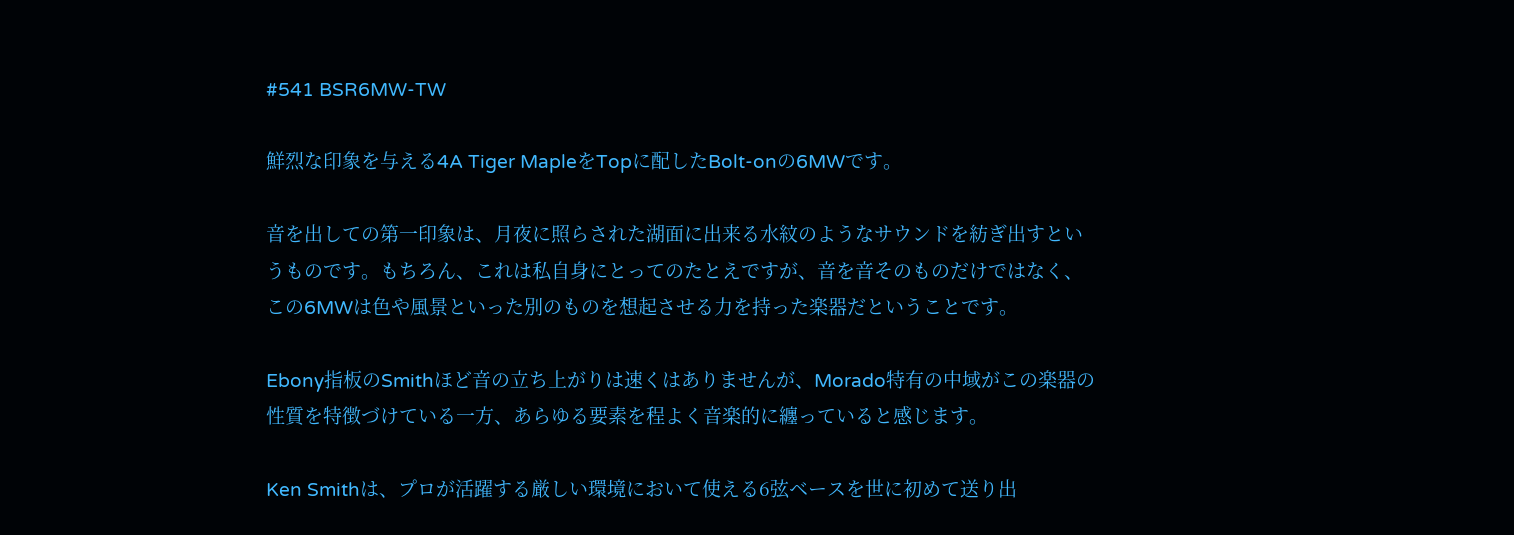#541 BSR6MW-TW

鮮烈な印象を与える4A Tiger MapleをTopに配したBolt-onの6MWです。

音を出しての第一印象は、月夜に照らされた湖面に出来る水紋のようなサウンドを紡ぎ出すというものです。もちろん、これは私自身にとってのたとえですが、音を音そのものだけではなく、この6MWは色や風景といった別のものを想起させる力を持った楽器だということです。

Ebony指板のSmithほど音の立ち上がりは速くはありませんが、Morado特有の中域がこの楽器の性質を特徴づけている一方、あらゆる要素を程よく音楽的に纏っていると感じます。

Ken Smithは、プロが活躍する厳しい環境において使える6弦ベースを世に初めて送り出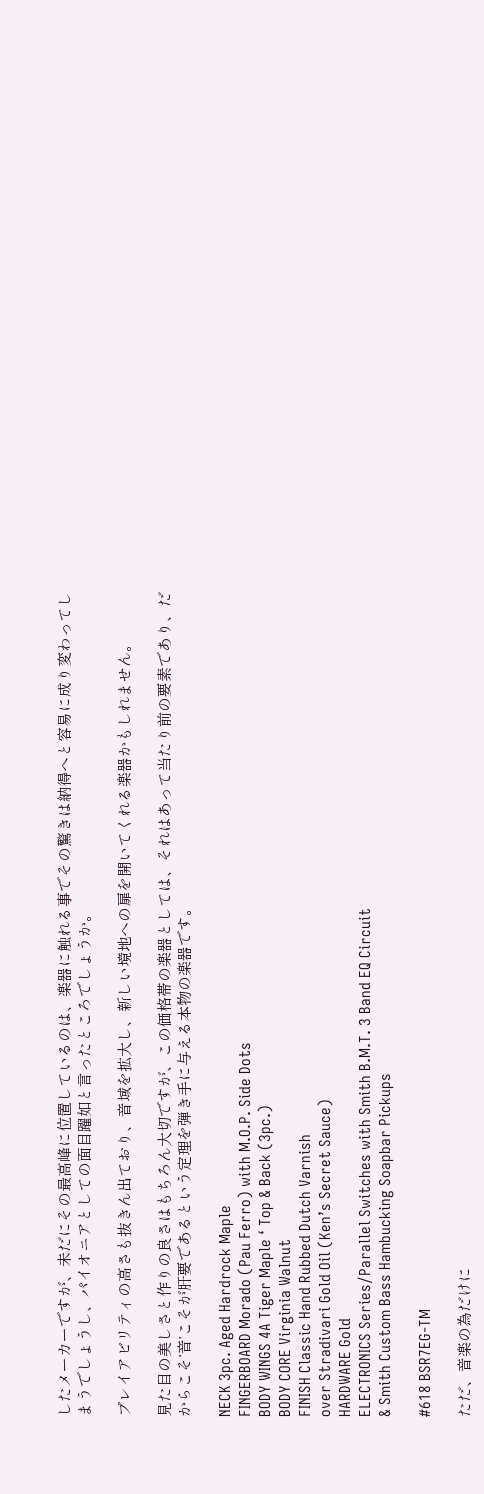したメーカーですが、未だにその最高峰に位置しているのは、楽器に触れる事でその驚きは納得へと容易に成り変わってしまうでしょうし、パイオニアとしての面目躍如と言ったところでしょうか。

プレイアビリティの高さも抜きん出ており、音域を拡大し、新しい境地への扉を開いてくれる楽器かもしれません。

見た目の美しさと作りの良さはもちろん大切ですが、この価格帯の楽器としては、それはあって当たり前の要素であり、だからこそ’音’こそが肝要であるという定理を弾き手に与える本物の楽器です。

NECK 3pc. Aged Hardrock Maple
FINGERBOARD Morado (Pau Ferro) with M.O.P. Side Dots
BODY WINGS 4A Tiger Maple ‘ Top & Back (3pc.)
BODY CORE Virginia Walnut
FINISH Classic Hand Rubbed Dutch Varnish
over Stradivari Gold Oil (Ken’s Secret Sauce)
HARDWARE Gold
ELECTRONICS Series/Parallel Switches with Smith B.M.T. 3 Band EQ Circuit
& Smith Custom Bass Hambucking Soapbar Pickups

#618 BSR7EG-TM

ただ、音楽の為だけに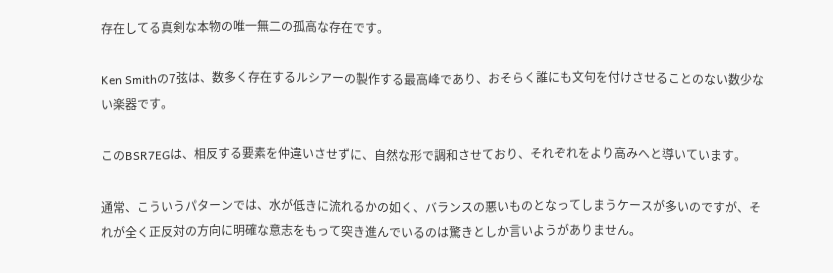存在してる真剣な本物の唯一無二の孤高な存在です。

Ken Smithの7弦は、数多く存在するルシアーの製作する最高峰であり、おそらく誰にも文句を付けさせることのない数少ない楽器です。

このBSR7EGは、相反する要素を仲違いさせずに、自然な形で調和させており、それぞれをより高みへと導いています。

通常、こういうパターンでは、水が低きに流れるかの如く、バランスの悪いものとなってしまうケースが多いのですが、それが全く正反対の方向に明確な意志をもって突き進んでいるのは驚きとしか言いようがありません。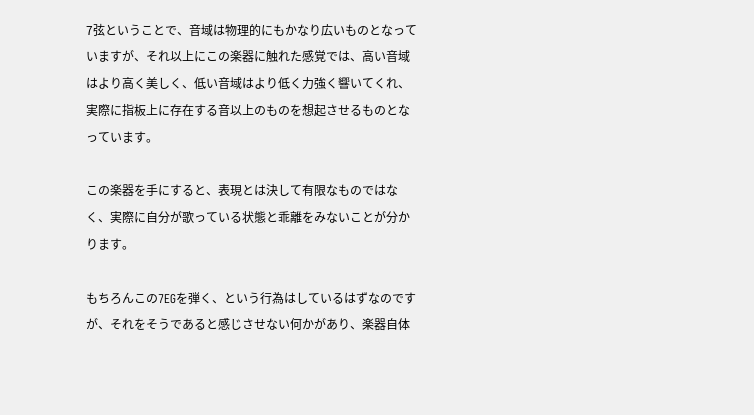7弦ということで、音域は物理的にもかなり広いものとなっていますが、それ以上にこの楽器に触れた感覚では、高い音域はより高く美しく、低い音域はより低く力強く響いてくれ、実際に指板上に存在する音以上のものを想起させるものとなっています。

この楽器を手にすると、表現とは決して有限なものではなく、実際に自分が歌っている状態と乖離をみないことが分かります。

もちろんこの7EGを弾く、という行為はしているはずなのですが、それをそうであると感じさせない何かがあり、楽器自体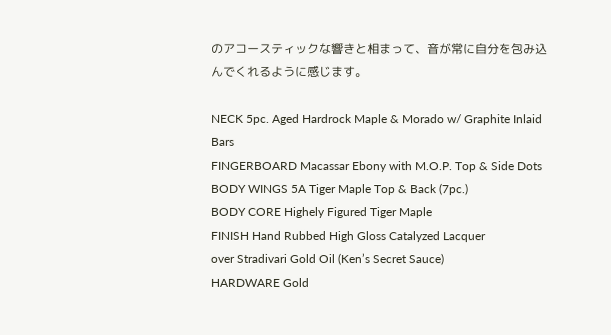のアコースティックな響きと相まって、音が常に自分を包み込んでくれるように感じます。

NECK 5pc. Aged Hardrock Maple & Morado w/ Graphite Inlaid Bars
FINGERBOARD Macassar Ebony with M.O.P. Top & Side Dots
BODY WINGS 5A Tiger Maple Top & Back (7pc.)
BODY CORE Highely Figured Tiger Maple
FINISH Hand Rubbed High Gloss Catalyzed Lacquer
over Stradivari Gold Oil (Ken’s Secret Sauce)
HARDWARE Gold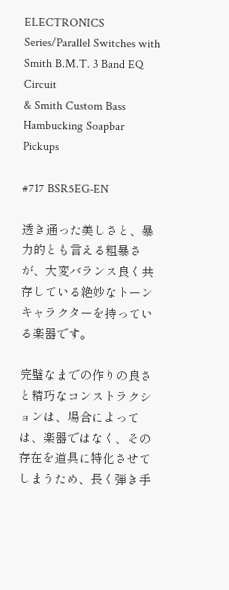ELECTRONICS Series/Parallel Switches with Smith B.M.T. 3 Band EQ Circuit
& Smith Custom Bass Hambucking Soapbar Pickups

#717 BSR5EG-EN

透き通った美しさと、暴力的とも言える粗暴さが、大変バランス良く共存している絶妙なトーンキャラクターを持っている楽器です。

完璧なまでの作りの良さと精巧なコンストラクションは、場合によっては、楽器ではなく、その存在を道具に特化させてしまうため、長く弾き手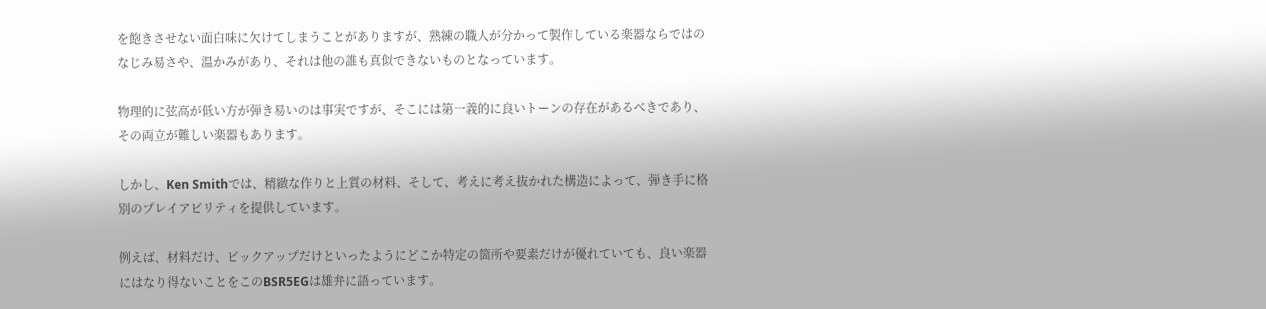を飽きさせない面白味に欠けてしまうことがありますが、熟練の職人が分かって製作している楽器ならではのなじみ易さや、温かみがあり、それは他の誰も真似できないものとなっています。

物理的に弦高が低い方が弾き易いのは事実ですが、そこには第一義的に良いトーンの存在があるべきであり、その両立が難しい楽器もあります。

しかし、Ken Smithでは、精緻な作りと上質の材料、そして、考えに考え抜かれた構造によって、弾き手に格別のプレイアビリティを提供しています。

例えば、材料だけ、ピックアップだけといったようにどこか特定の箇所や要素だけが優れていても、良い楽器にはなり得ないことをこのBSR5EGは雄弁に語っています。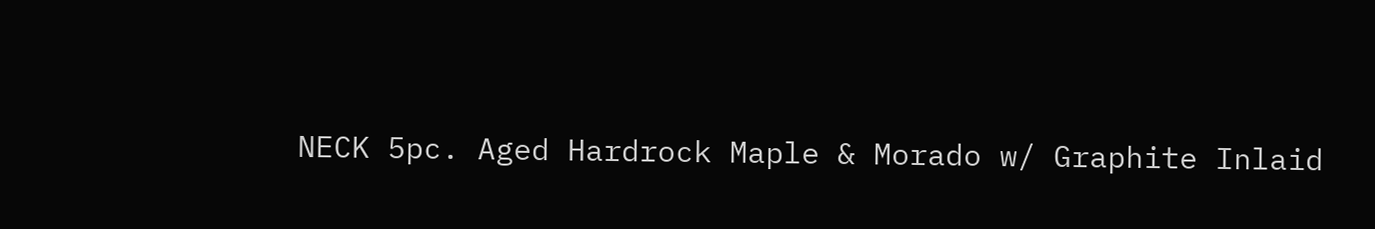NECK 5pc. Aged Hardrock Maple & Morado w/ Graphite Inlaid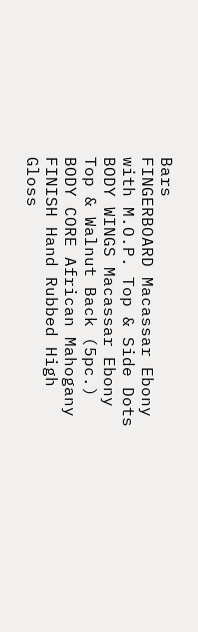Bars
FINGERBOARD Macassar Ebony with M.O.P. Top & Side Dots
BODY WINGS Macassar Ebony Top & Walnut Back (5pc.)
BODY CORE African Mahogany
FINISH Hand Rubbed High Gloss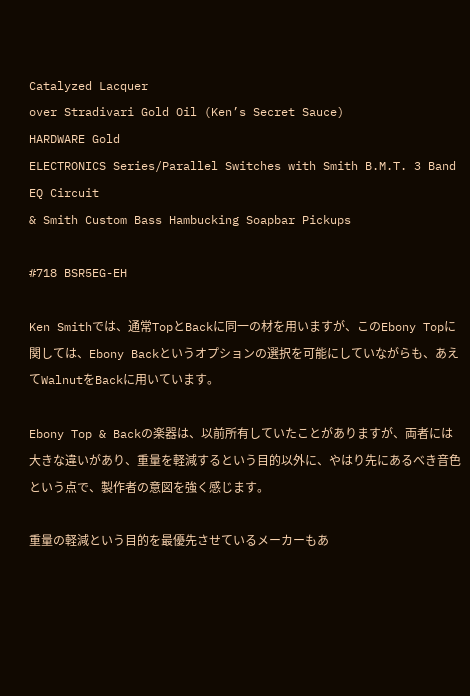Catalyzed Lacquer
over Stradivari Gold Oil (Ken’s Secret Sauce)
HARDWARE Gold
ELECTRONICS Series/Parallel Switches with Smith B.M.T. 3 Band EQ Circuit
& Smith Custom Bass Hambucking Soapbar Pickups

#718 BSR5EG-EH

Ken Smithでは、通常TopとBackに同一の材を用いますが、このEbony Topに関しては、Ebony Backというオプションの選択を可能にしていながらも、あえてWalnutをBackに用いています。

Ebony Top & Backの楽器は、以前所有していたことがありますが、両者には大きな違いがあり、重量を軽減するという目的以外に、やはり先にあるべき音色という点で、製作者の意図を強く感じます。

重量の軽減という目的を最優先させているメーカーもあ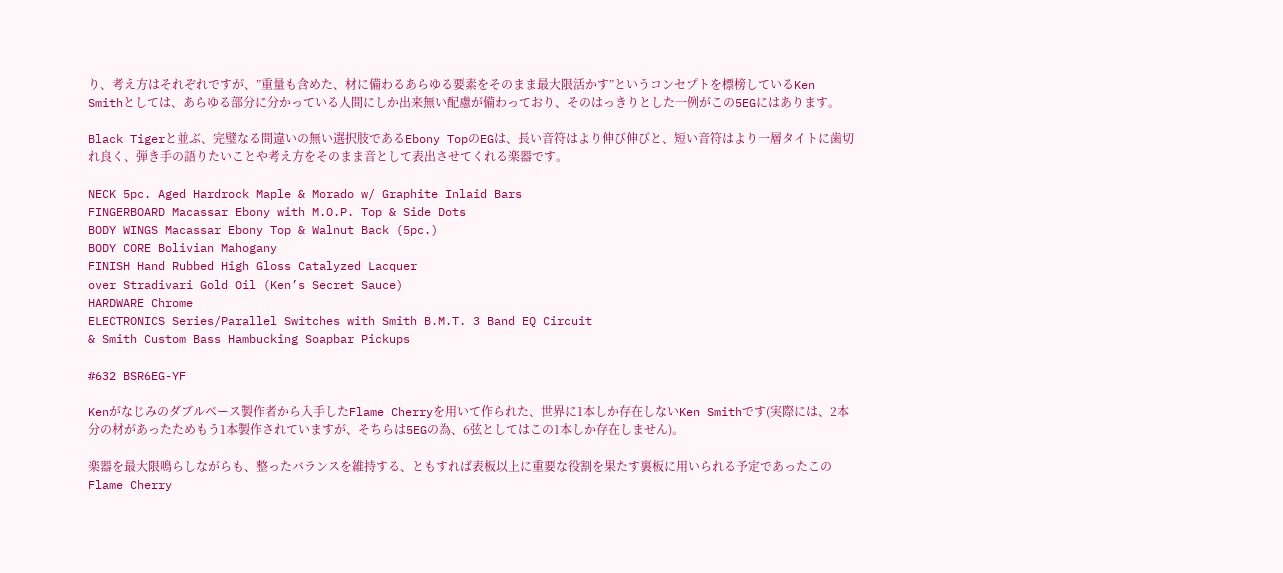り、考え方はそれぞれですが、”重量も含めた、材に備わるあらゆる要素をそのまま最大限活かす”というコンセプトを標榜しているKen Smithとしては、あらゆる部分に分かっている人間にしか出来無い配慮が備わっており、そのはっきりとした一例がこの5EGにはあります。

Black Tigerと並ぶ、完璧なる間違いの無い選択肢であるEbony TopのEGは、長い音符はより伸び伸びと、短い音符はより一層タイトに歯切れ良く、弾き手の語りたいことや考え方をそのまま音として表出させてくれる楽器です。

NECK 5pc. Aged Hardrock Maple & Morado w/ Graphite Inlaid Bars
FINGERBOARD Macassar Ebony with M.O.P. Top & Side Dots
BODY WINGS Macassar Ebony Top & Walnut Back (5pc.)
BODY CORE Bolivian Mahogany
FINISH Hand Rubbed High Gloss Catalyzed Lacquer
over Stradivari Gold Oil (Ken’s Secret Sauce)
HARDWARE Chrome
ELECTRONICS Series/Parallel Switches with Smith B.M.T. 3 Band EQ Circuit
& Smith Custom Bass Hambucking Soapbar Pickups

#632 BSR6EG-YF

Kenがなじみのダブルベース製作者から入手したFlame Cherryを用いて作られた、世界に1本しか存在しないKen Smithです(実際には、2本分の材があったためもう1本製作されていますが、そちらは5EGの為、6弦としてはこの1本しか存在しません)。

楽器を最大限鳴らしながらも、整ったバランスを維持する、ともすれば表板以上に重要な役割を果たす裏板に用いられる予定であったこのFlame Cherry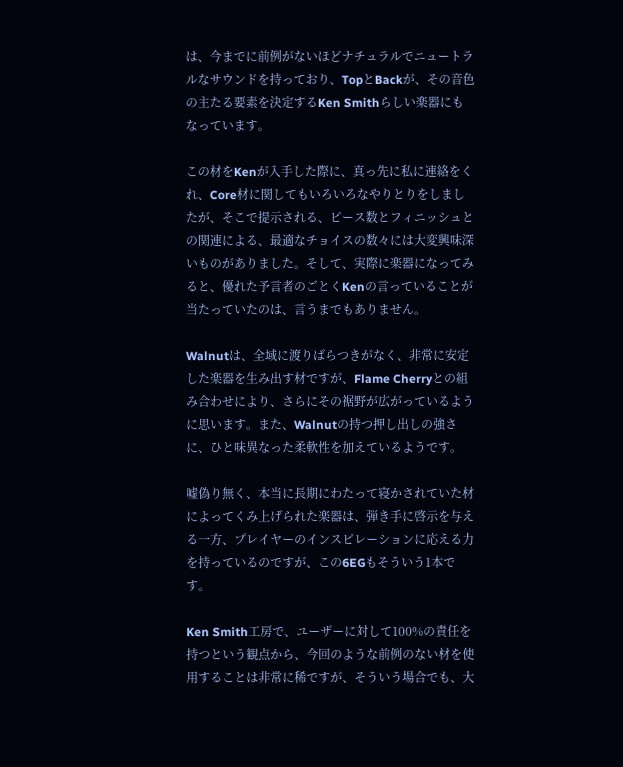は、今までに前例がないほどナチュラルでニュートラルなサウンドを持っており、TopとBackが、その音色の主たる要素を決定するKen Smithらしい楽器にもなっています。

この材をKenが入手した際に、真っ先に私に連絡をくれ、Core材に関してもいろいろなやりとりをしましたが、そこで提示される、ピース数とフィニッシュとの関連による、最適なチョイスの数々には大変興味深いものがありました。そして、実際に楽器になってみると、優れた予言者のごとくKenの言っていることが当たっていたのは、言うまでもありません。

Walnutは、全域に渡りばらつきがなく、非常に安定した楽器を生み出す材ですが、Flame Cherryとの組み合わせにより、さらにその裾野が広がっているように思います。また、Walnutの持つ押し出しの強さに、ひと味異なった柔軟性を加えているようです。

嘘偽り無く、本当に長期にわたって寝かされていた材によってくみ上げられた楽器は、弾き手に啓示を与える一方、プレイヤーのインスピレーションに応える力を持っているのですが、この6EGもそういう1本です。

Ken Smith工房で、ユーザーに対して100%の責任を持つという観点から、今回のような前例のない材を使用することは非常に稀ですが、そういう場合でも、大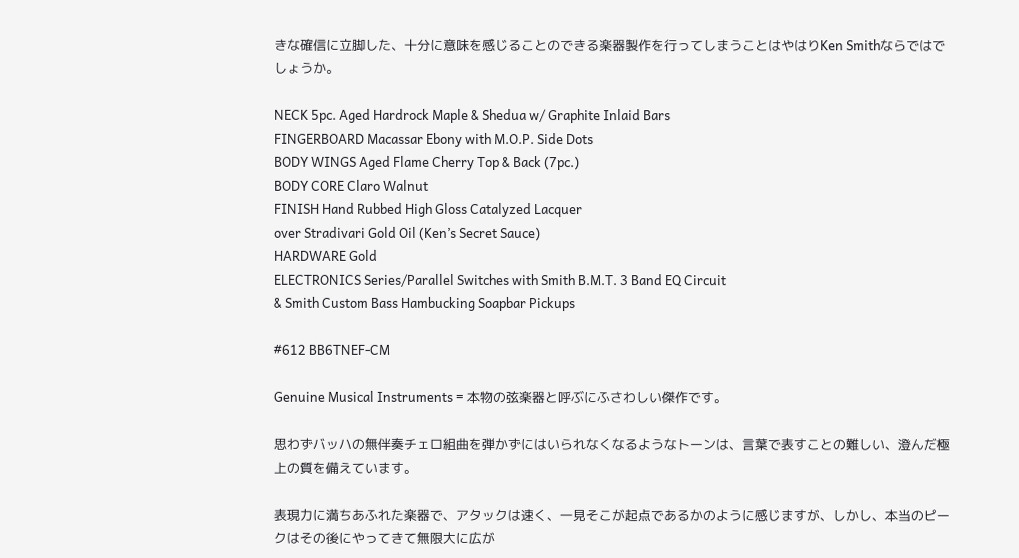きな確信に立脚した、十分に意味を感じることのできる楽器製作を行ってしまうことはやはりKen Smithならではでしょうか。

NECK 5pc. Aged Hardrock Maple & Shedua w/ Graphite Inlaid Bars
FINGERBOARD Macassar Ebony with M.O.P. Side Dots
BODY WINGS Aged Flame Cherry Top & Back (7pc.)
BODY CORE Claro Walnut
FINISH Hand Rubbed High Gloss Catalyzed Lacquer
over Stradivari Gold Oil (Ken’s Secret Sauce)
HARDWARE Gold
ELECTRONICS Series/Parallel Switches with Smith B.M.T. 3 Band EQ Circuit
& Smith Custom Bass Hambucking Soapbar Pickups

#612 BB6TNEF-CM

Genuine Musical Instruments = 本物の弦楽器と呼ぶにふさわしい傑作です。

思わずバッハの無伴奏チェロ組曲を弾かずにはいられなくなるようなトーンは、言葉で表すことの難しい、澄んだ極上の質を備えています。

表現力に満ちあふれた楽器で、アタックは速く、一見そこが起点であるかのように感じますが、しかし、本当のピークはその後にやってきて無限大に広が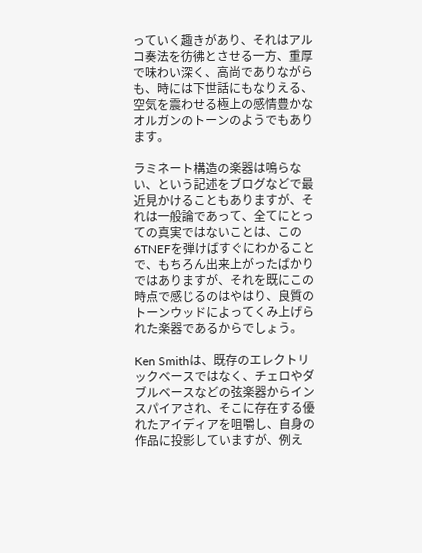っていく趣きがあり、それはアルコ奏法を彷彿とさせる一方、重厚で味わい深く、高尚でありながらも、時には下世話にもなりえる、空気を震わせる極上の感情豊かなオルガンのトーンのようでもあります。

ラミネート構造の楽器は鳴らない、という記述をブログなどで最近見かけることもありますが、それは一般論であって、全てにとっての真実ではないことは、この6TNEFを弾けばすぐにわかることで、もちろん出来上がったばかりではありますが、それを既にこの時点で感じるのはやはり、良質のトーンウッドによってくみ上げられた楽器であるからでしょう。

Ken Smithは、既存のエレクトリックベースではなく、チェロやダブルベースなどの弦楽器からインスパイアされ、そこに存在する優れたアイディアを咀嚼し、自身の作品に投影していますが、例え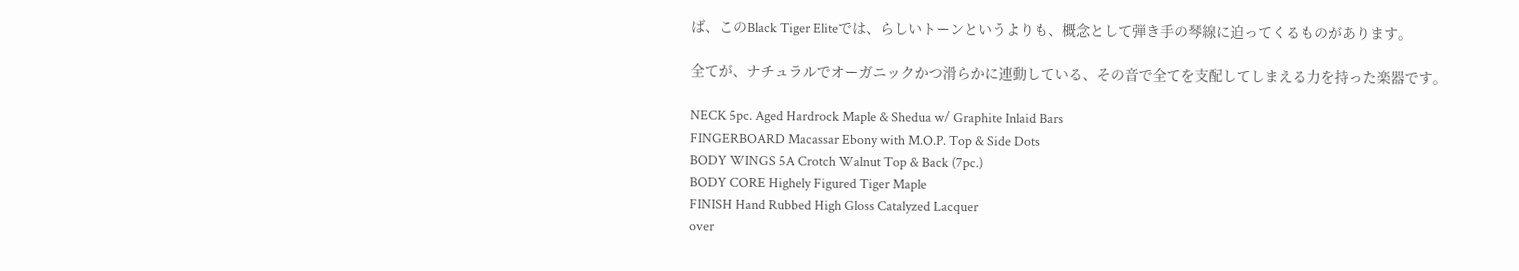ば、このBlack Tiger Eliteでは、らしいトーンというよりも、概念として弾き手の琴線に迫ってくるものがあります。

全てが、ナチュラルでオーガニックかつ滑らかに連動している、その音で全てを支配してしまえる力を持った楽器です。

NECK 5pc. Aged Hardrock Maple & Shedua w/ Graphite Inlaid Bars
FINGERBOARD Macassar Ebony with M.O.P. Top & Side Dots
BODY WINGS 5A Crotch Walnut Top & Back (7pc.)
BODY CORE Highely Figured Tiger Maple
FINISH Hand Rubbed High Gloss Catalyzed Lacquer
over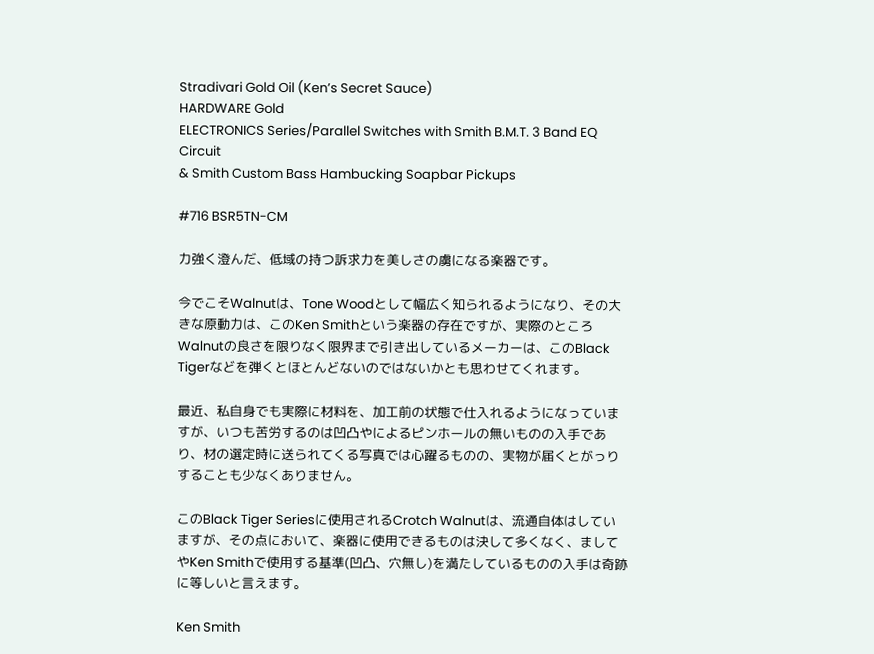Stradivari Gold Oil (Ken’s Secret Sauce)
HARDWARE Gold
ELECTRONICS Series/Parallel Switches with Smith B.M.T. 3 Band EQ Circuit
& Smith Custom Bass Hambucking Soapbar Pickups

#716 BSR5TN-CM

力強く澄んだ、低域の持つ訴求力を美しさの虜になる楽器です。

今でこそWalnutは、Tone Woodとして幅広く知られるようになり、その大きな原動力は、このKen Smithという楽器の存在ですが、実際のところWalnutの良さを限りなく限界まで引き出しているメーカーは、このBlack Tigerなどを弾くとほとんどないのではないかとも思わせてくれます。

最近、私自身でも実際に材料を、加工前の状態で仕入れるようになっていますが、いつも苦労するのは凹凸やによるピンホールの無いものの入手であり、材の選定時に送られてくる写真では心躍るものの、実物が届くとがっりすることも少なくありません。

このBlack Tiger Seriesに使用されるCrotch Walnutは、流通自体はしていますが、その点において、楽器に使用できるものは決して多くなく、ましてやKen Smithで使用する基準(凹凸、穴無し)を満たしているものの入手は奇跡に等しいと言えます。

Ken Smith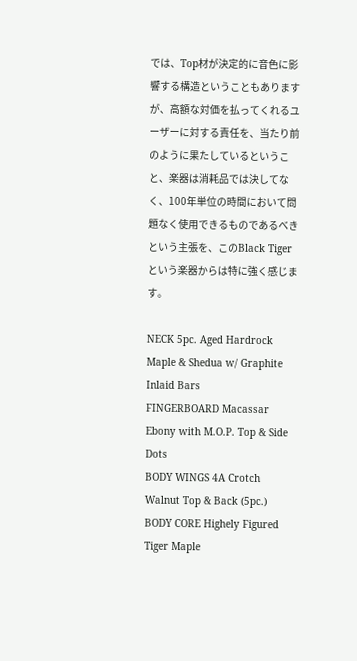では、Top材が決定的に音色に影響する構造ということもありますが、高額な対価を払ってくれるユーザーに対する責任を、当たり前のように果たしているということ、楽器は消耗品では決してなく、100年単位の時間において問題なく使用できるものであるべきという主張を、このBlack Tigerという楽器からは特に強く感じます。

NECK 5pc. Aged Hardrock Maple & Shedua w/ Graphite Inlaid Bars
FINGERBOARD Macassar Ebony with M.O.P. Top & Side Dots
BODY WINGS 4A Crotch Walnut Top & Back (5pc.)
BODY CORE Highely Figured Tiger Maple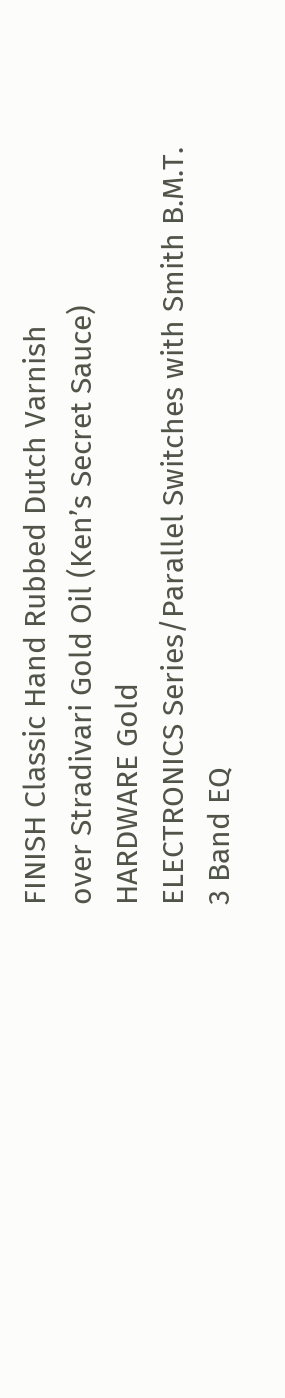FINISH Classic Hand Rubbed Dutch Varnish
over Stradivari Gold Oil (Ken’s Secret Sauce)
HARDWARE Gold
ELECTRONICS Series/Parallel Switches with Smith B.M.T. 3 Band EQ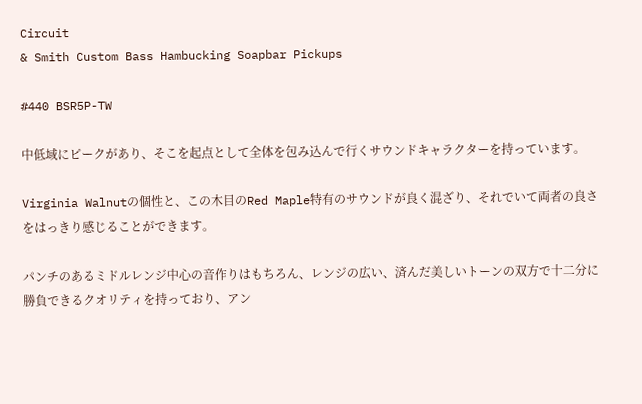Circuit
& Smith Custom Bass Hambucking Soapbar Pickups

#440 BSR5P-TW

中低域にピークがあり、そこを起点として全体を包み込んで行くサウンドキャラクターを持っています。

Virginia Walnutの個性と、この木目のRed Maple特有のサウンドが良く混ざり、それでいて両者の良さをはっきり感じることができます。

パンチのあるミドルレンジ中心の音作りはもちろん、レンジの広い、済んだ美しいトーンの双方で十二分に勝負できるクオリティを持っており、アン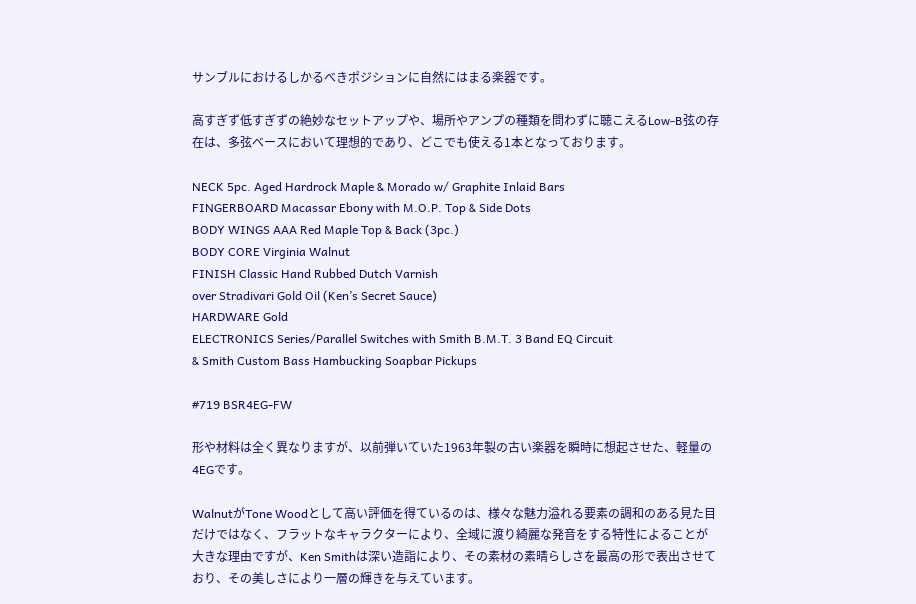サンブルにおけるしかるべきポジションに自然にはまる楽器です。

高すぎず低すぎずの絶妙なセットアップや、場所やアンプの種類を問わずに聴こえるLow-B弦の存在は、多弦ベースにおいて理想的であり、どこでも使える1本となっております。

NECK 5pc. Aged Hardrock Maple & Morado w/ Graphite Inlaid Bars
FINGERBOARD Macassar Ebony with M.O.P. Top & Side Dots
BODY WINGS AAA Red Maple Top & Back (3pc.)
BODY CORE Virginia Walnut
FINISH Classic Hand Rubbed Dutch Varnish
over Stradivari Gold Oil (Ken’s Secret Sauce)
HARDWARE Gold
ELECTRONICS Series/Parallel Switches with Smith B.M.T. 3 Band EQ Circuit
& Smith Custom Bass Hambucking Soapbar Pickups

#719 BSR4EG-FW

形や材料は全く異なりますが、以前弾いていた1963年製の古い楽器を瞬時に想起させた、軽量の4EGです。

WalnutがTone Woodとして高い評価を得ているのは、様々な魅力溢れる要素の調和のある見た目だけではなく、フラットなキャラクターにより、全域に渡り綺麗な発音をする特性によることが大きな理由ですが、Ken Smithは深い造詣により、その素材の素晴らしさを最高の形で表出させており、その美しさにより一層の輝きを与えています。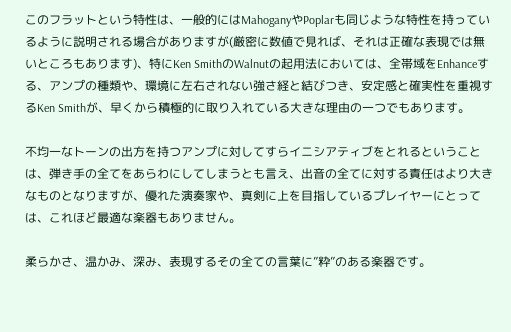このフラットという特性は、一般的にはMahoganyやPoplarも同じような特性を持っているように説明される場合がありますが(厳密に数値で見れば、それは正確な表現では無いところもあります)、特にKen SmithのWalnutの起用法においては、全帯域をEnhanceする、アンプの種類や、環境に左右されない強さ経と結びつき、安定感と確実性を重視するKen Smithが、早くから積極的に取り入れている大きな理由の一つでもあります。

不均一なトーンの出方を持つアンプに対してすらイニシアティブをとれるということは、弾き手の全てをあらわにしてしまうとも言え、出音の全てに対する責任はより大きなものとなりますが、優れた演奏家や、真剣に上を目指しているプレイヤーにとっては、これほど最適な楽器もありません。

柔らかさ、温かみ、深み、表現するその全ての言葉に”粋”のある楽器です。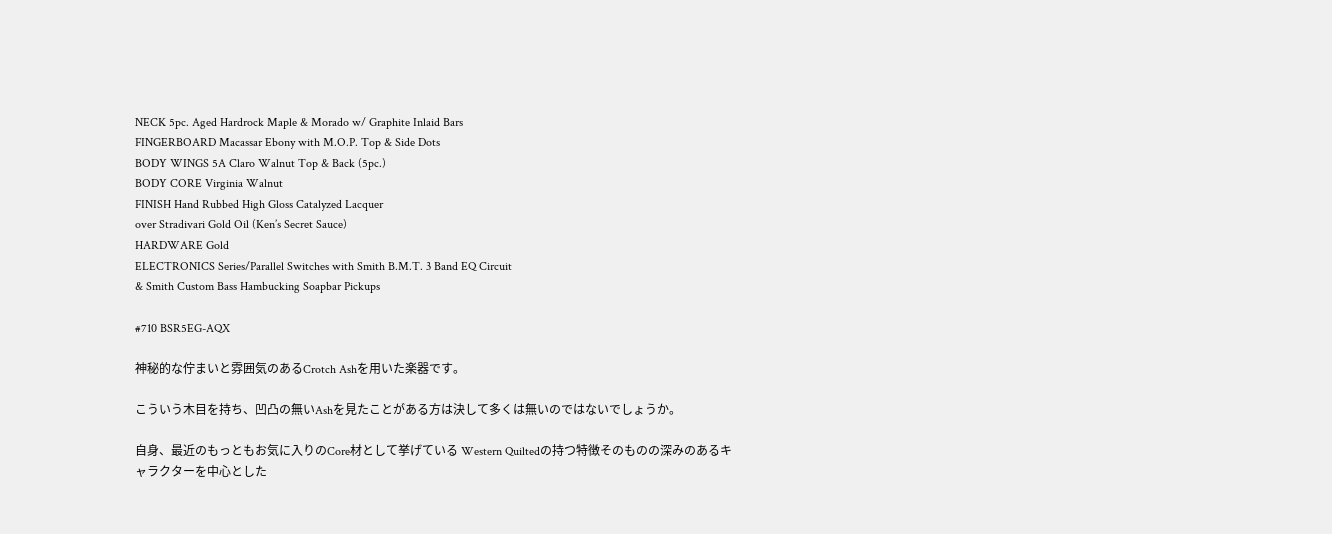NECK 5pc. Aged Hardrock Maple & Morado w/ Graphite Inlaid Bars
FINGERBOARD Macassar Ebony with M.O.P. Top & Side Dots
BODY WINGS 5A Claro Walnut Top & Back (5pc.)
BODY CORE Virginia Walnut
FINISH Hand Rubbed High Gloss Catalyzed Lacquer
over Stradivari Gold Oil (Ken’s Secret Sauce)
HARDWARE Gold
ELECTRONICS Series/Parallel Switches with Smith B.M.T. 3 Band EQ Circuit
& Smith Custom Bass Hambucking Soapbar Pickups

#710 BSR5EG-AQX

神秘的な佇まいと雰囲気のあるCrotch Ashを用いた楽器です。

こういう木目を持ち、凹凸の無いAshを見たことがある方は決して多くは無いのではないでしょうか。

自身、最近のもっともお気に入りのCore材として挙げている Western Quiltedの持つ特徴そのものの深みのあるキャラクターを中心とした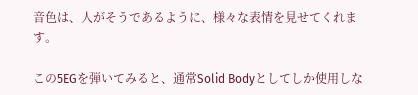音色は、人がそうであるように、様々な表情を見せてくれます。

この5EGを弾いてみると、通常Solid Bodyとしてしか使用しな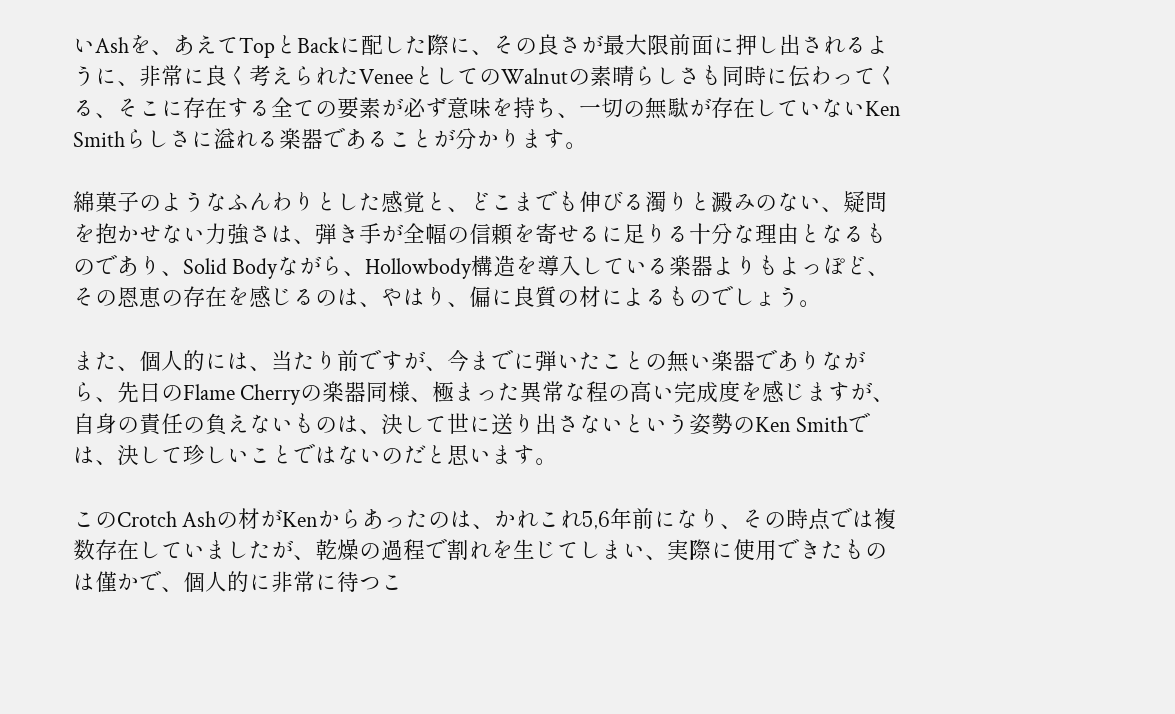いAshを、あえてTopとBackに配した際に、その良さが最大限前面に押し出されるように、非常に良く考えられたVeneeとしてのWalnutの素晴らしさも同時に伝わってくる、そこに存在する全ての要素が必ず意味を持ち、一切の無駄が存在していないKen Smithらしさに溢れる楽器であることが分かります。

綿菓子のようなふんわりとした感覚と、どこまでも伸びる濁りと澱みのない、疑問を抱かせない力強さは、弾き手が全幅の信頼を寄せるに足りる十分な理由となるものであり、Solid Bodyながら、Hollowbody構造を導入している楽器よりもよっぽど、その恩恵の存在を感じるのは、やはり、偏に良質の材によるものでしょう。

また、個人的には、当たり前ですが、今までに弾いたことの無い楽器でありながら、先日のFlame Cherryの楽器同様、極まった異常な程の高い完成度を感じますが、自身の責任の負えないものは、決して世に送り出さないという姿勢のKen Smithでは、決して珍しいことではないのだと思います。

このCrotch Ashの材がKenからあったのは、かれこれ5,6年前になり、その時点では複数存在していましたが、乾燥の過程で割れを生じてしまい、実際に使用できたものは僅かで、個人的に非常に待つこ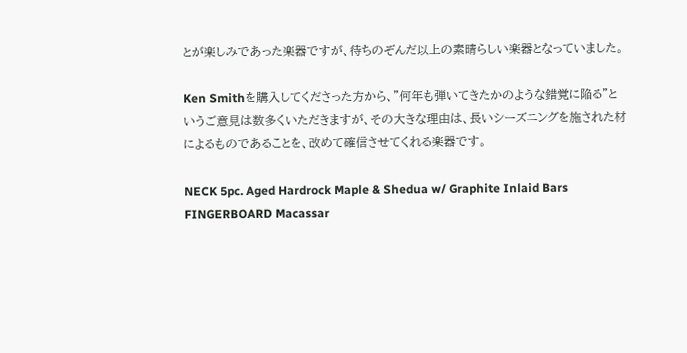とが楽しみであった楽器ですが、待ちのぞんだ以上の素晴らしい楽器となっていました。

Ken Smithを購入してくださった方から、”何年も弾いてきたかのような錯覚に陥る”というご意見は数多くいただきますが、その大きな理由は、長いシーズニングを施された材によるものであることを、改めて確信させてくれる楽器です。

NECK 5pc. Aged Hardrock Maple & Shedua w/ Graphite Inlaid Bars
FINGERBOARD Macassar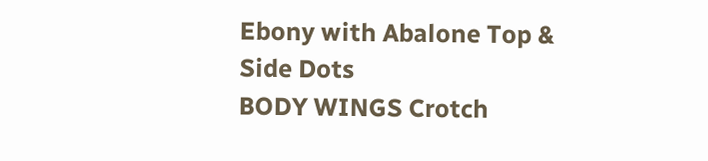Ebony with Abalone Top & Side Dots
BODY WINGS Crotch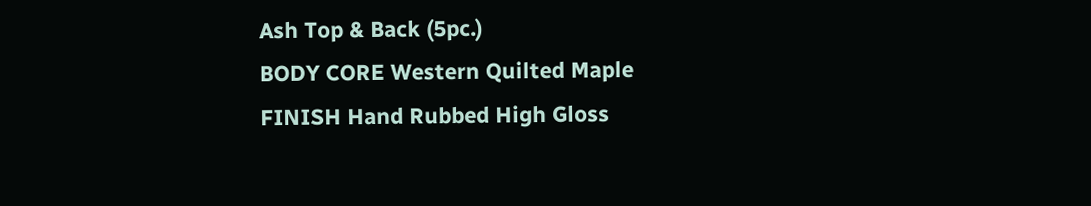Ash Top & Back (5pc.)
BODY CORE Western Quilted Maple
FINISH Hand Rubbed High Gloss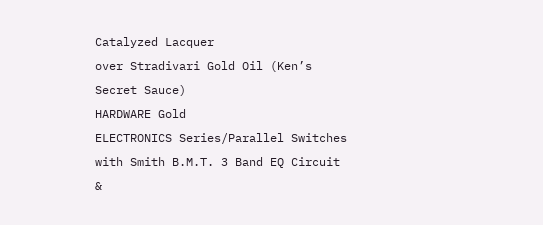Catalyzed Lacquer
over Stradivari Gold Oil (Ken’s Secret Sauce)
HARDWARE Gold
ELECTRONICS Series/Parallel Switches with Smith B.M.T. 3 Band EQ Circuit
&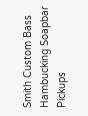Smith Custom Bass Hambucking Soapbar Pickups